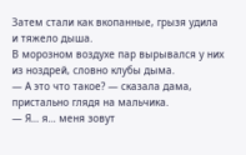Затем стали как вкопанные, грызя удила и тяжело дыша.
В морозном воздухе пар вырывался у них из ноздрей, словно клубы дыма.
— А это что такое? — сказала дама, пристально глядя на мальчика.
— Я… я… меня зовут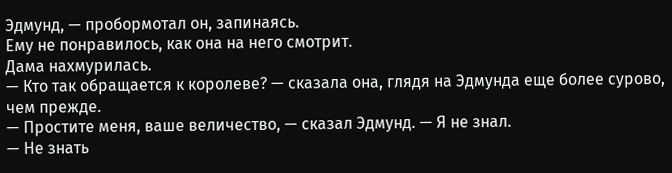Эдмунд, — пробормотал он, запинаясь.
Ему не понравилось, как она на него смотрит.
Дама нахмурилась.
— Кто так обращается к королеве? — сказала она, глядя на Эдмунда еще более сурово, чем прежде.
— Простите меня, ваше величество, — сказал Эдмунд. — Я не знал.
— Не знать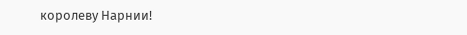королеву Нарнии!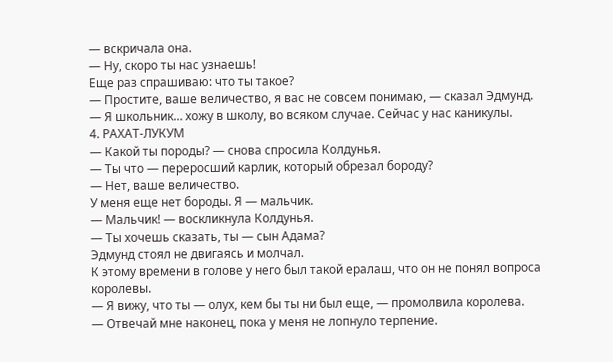— вскричала она.
— Ну, скоро ты нас узнаешь!
Еще раз спрашиваю: что ты такое?
— Простите, ваше величество, я вас не совсем понимаю, — сказал Эдмунд.
— Я школьник… хожу в школу, во всяком случае. Сейчас у нас каникулы.
4. РАХАТ-ЛУКУМ
— Какой ты породы? — снова спросила Колдунья.
— Ты что — переросший карлик, который обрезал бороду?
— Нет, ваше величество.
У меня еще нет бороды. Я — мальчик.
— Мальчик! — воскликнула Колдунья.
— Ты хочешь сказать, ты — сын Адама?
Эдмунд стоял не двигаясь и молчал.
К этому времени в голове у него был такой ералаш, что он не понял вопроса королевы.
— Я вижу, что ты — олух, кем бы ты ни был еще, — промолвила королева.
— Отвечай мне наконец, пока у меня не лопнуло терпение.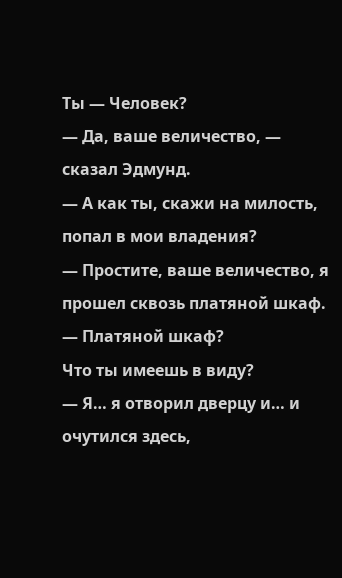Ты — Человек?
— Да, ваше величество, — сказал Эдмунд.
— А как ты, скажи на милость, попал в мои владения?
— Простите, ваше величество, я прошел сквозь платяной шкаф.
— Платяной шкаф?
Что ты имеешь в виду?
— Я… я отворил дверцу и… и очутился здесь,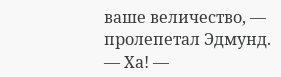ваше величество, — пролепетал Эдмунд.
— Ха! —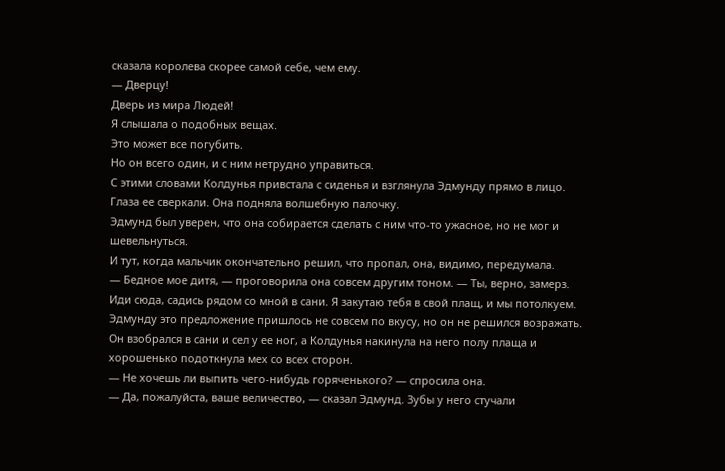сказала королева скорее самой себе, чем ему.
— Дверцу!
Дверь из мира Людей!
Я слышала о подобных вещах.
Это может все погубить.
Но он всего один, и с ним нетрудно управиться.
С этими словами Колдунья привстала с сиденья и взглянула Эдмунду прямо в лицо. Глаза ее сверкали. Она подняла волшебную палочку.
Эдмунд был уверен, что она собирается сделать с ним что-то ужасное, но не мог и шевельнуться.
И тут, когда мальчик окончательно решил, что пропал, она, видимо, передумала.
— Бедное мое дитя, — проговорила она совсем другим тоном. — Ты, верно, замерз.
Иди сюда, садись рядом со мной в сани. Я закутаю тебя в свой плащ, и мы потолкуем.
Эдмунду это предложение пришлось не совсем по вкусу, но он не решился возражать. Он взобрался в сани и сел у ее ног, а Колдунья накинула на него полу плаща и хорошенько подоткнула мех со всех сторон.
— Не хочешь ли выпить чего-нибудь горяченького? — спросила она.
— Да, пожалуйста, ваше величество, — сказал Эдмунд. Зубы у него стучали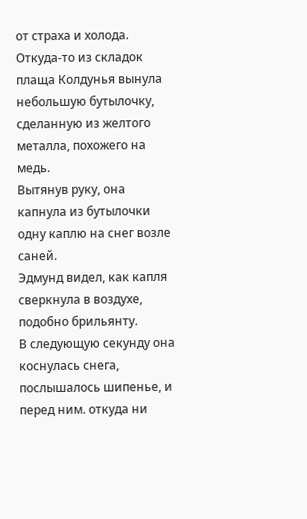от страха и холода.
Откуда-то из складок плаща Колдунья вынула небольшую бутылочку, сделанную из желтого металла, похожего на медь.
Вытянув руку, она капнула из бутылочки одну каплю на снег возле саней.
Эдмунд видел, как капля сверкнула в воздухе, подобно брильянту.
В следующую секунду она коснулась снега, послышалось шипенье, и перед ним. откуда ни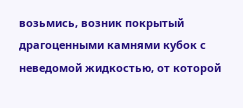возьмись, возник покрытый драгоценными камнями кубок с неведомой жидкостью, от которой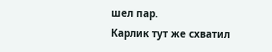шел пар.
Карлик тут же схватил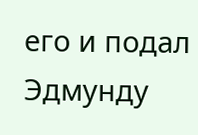его и подал Эдмунду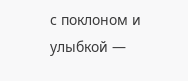с поклоном и улыбкой —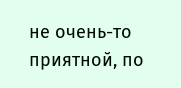не очень-то приятной, по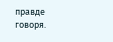правде говоря.